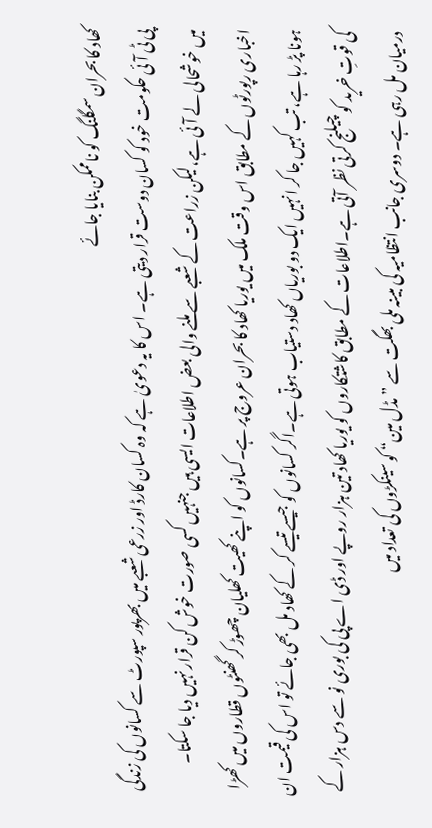کھاد کا بحران سمگلنگ کو ناممکن بنایا جائے
پی ٹی آئی حکومت خود کو کسان دوست قرار دیتی ہے۔ اس کا یہ دعویٰ ہے کہ وہ کسان کارڈ اور زرعی شعبے میں بھرپور سپورٹ سے کسانوں کی زندگی میں خوشحالی لے آئی ہے،لیکن زراعت کے شعبے سے ملنے والی بعض اطلاعات ایسی ہیں جنہیں کسی صورت خوش کن قرار نہیں دیا جا سکتا۔ اخباری رپورٹوں کے مطابق اس وقت ملک میں یوریا کھاد کا بحران عروج پر ہے۔کسانوں کو اپنے کھیت کھلیان چھوڑ کر گھنٹوں قطاروں میں کھڑا ہونا پڑ رہا ہے، تب کہیں جا کر انہیں ایک دو بوریاں کھاد دستیاب ہوتی ہے۔اگر کسانوں کو جیسے تیسے کر کے کھاد مل بھی جائے تو اس کی قیمت ان کی قوتِ خرید کو چیلنج کرتی نظر آتی ہے۔اطلاعات کے مطابق کاشتکاروں کو یوریا کھاد تین ہزار روپے اور ڈی اے پی کی بوری نو سے دس ہزار کے درمیان مل رہی ہے۔ دوسری جانب انتظامیہ کی مبینہ ملی بھگت سے ”مڈل مین“ کو سینکڑوں کی تعداد میں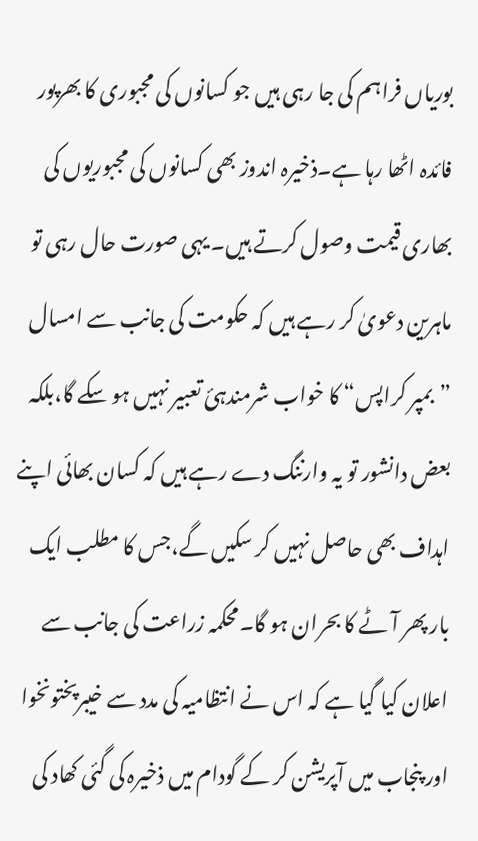بوریاں فراہم کی جا رہی ہیں جو کسانوں کی مجبوری کا بھرپور فائدہ اٹھا رہا ہے۔ذخیرہ اندوز بھی کسانوں کی مجبوریوں کی بھاری قیمت وصول کرتے ہیں۔ یہی صورت حال رہی تو ماہرین دعویٰ کر رہے ہیں کہ حکومت کی جانب سے امسال ”بمپر کراپس“ کا خواب شرمندہئ تعبیر نہیں ہو سکے گا،بلکہ بعض دانشور تو یہ وارننگ دے رہے ہیں کہ کسان بھائی اپنے اہداف بھی حاصل نہیں کر سکیں گے،جس کا مطلب ایک بار پھر آٹے کا بحران ہو گا۔محکمہ زراعت کی جانب سے اعلان کیا گیا ہے کہ اس نے انتظامیہ کی مدد سے خیبرپختونخوا اور پنجاب میں آپریشن کر کے گودام میں ذخیرہ کی گئی کھاد کی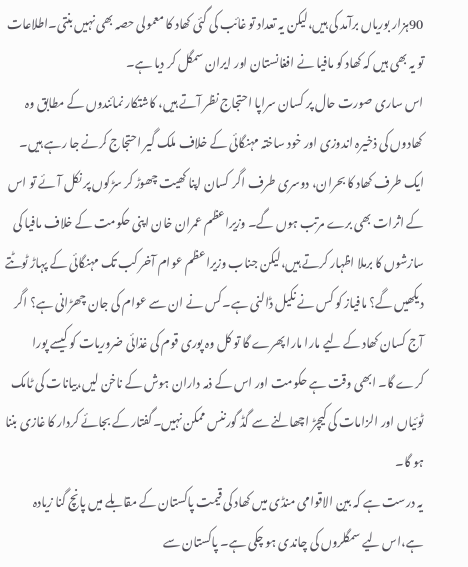90ہزار بوریاں برآمد کی ہیں،لیکن یہ تعداد تو غائب کی گئی کھاد کا معمولی حصہ بھی نہیں بنتی۔اطلاعات تو یہ بھی ہیں کہ کھاد کو مافیا نے افغانستان اور ایران سمگل کر دیا ہے۔
اس ساری صورت حال پر کسان سراپا احتجاج نظر آتے ہیں، کاشتکار نمائندوں کے مطابق وہ کھادوں کی ذخیرہ اندوزی اور خود ساختہ مہنگائی کے خلاف ملک گیر احتجاج کرنے جا رہے ہیں۔ ایک طرف کھاد کا بحران، دوسری طرف اگر کسان اپنا کھیت چھوڑ کر سڑکوں پر نکل آئے تو اس کے اثرات بھی برے مرتب ہوں گے۔ وزیراعظم عمران خان اپنی حکومت کے خلاف مافیا کی سازشوں کا برملا اظہار کرتے ہیں،لیکن جناب وزیراعظم عوام آخر کب تک مہنگائی کے پہاڑ ٹوٹتے دیکھیں گے؟ مافیاز کو کس نے نکیل ڈالنی ہے۔کس نے ان سے عوام کی جان چھڑانی ہے؟ اگر آج کسان کھاد کے لیے مارا مارا پھرے گا تو کل وہ پوری قوم کی غذائی ضروریات کو کیسے پورا کرے گا۔ ابھی وقت ہے حکومت اور اس کے ذمہ داران ہوش کے ناخن لیں،بیانات کی ٹامک ٹوئیاں اور الزامات کی کیچڑ اچھالنے سے گڈ گورننس ممکن نہیں۔گفتار کے بجائے کردار کا غازی بننا ہو گا۔
یہ درست ہے کہ بین الاقوامی منڈی میں کھاد کی قیمت پاکستان کے مقابلے میں پانچ گنا زیادہ ہے،اس لیے سمگلروں کی چاندی ہو چکی ہے۔ پاکستان سے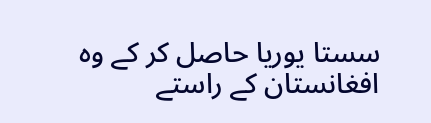سستا یوریا حاصل کر کے وہ افغانستان کے راستے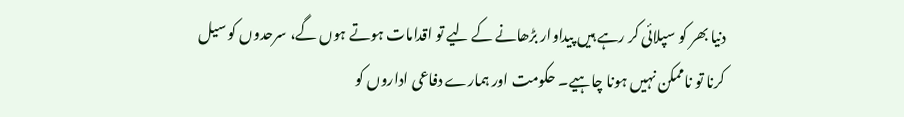دنیا بھر کو سپلائی کر رہے ہیں پیداوار بڑھانے کے لیے تو اقدامات ہوتے ہوں گے، سرحدوں کو سیل کرنا تو ناممکن نہیں ہونا چاہیے۔ حکومت اور ہمارے دفاعی اداروں کو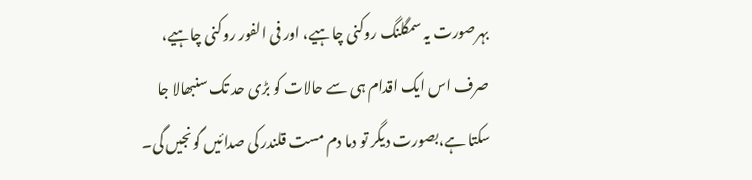بہرصورت یہ سمگلنگ روکنی چاہیے، اور فی الفور روکنی چاہیے، صرف اس ایک اقدام ہی سے حالات کو بڑی حد تک سنبھالا جا سکتا ہے،بصورت دیگر تو دما دم مست قلندر کی صدائیں گونجیں گی۔